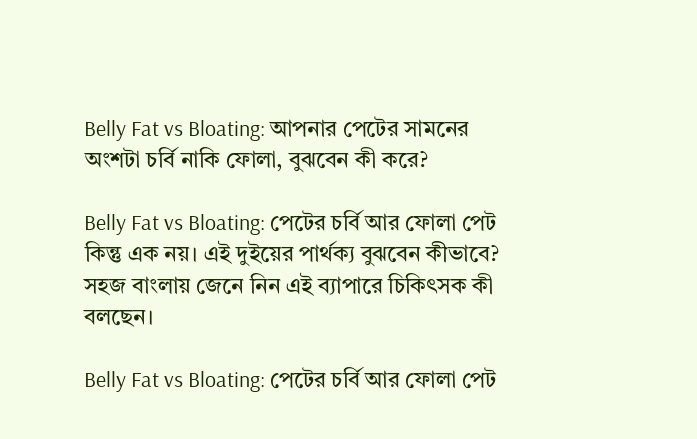Belly Fat vs Bloating: আপনার পেটের সামনের অংশটা চর্বি নাকি ফোলা, বুঝবেন কী করে?

Belly Fat vs Bloating: পেটের চর্বি আর ফোলা পেট কিন্তু এক নয়। এই দুইয়ের পার্থক্য বুঝবেন কীভাবে? সহজ বাংলায় জেনে নিন এই ব্যাপারে চিকিৎসক কী বলছেন।

Belly Fat vs Bloating: পেটের চর্বি আর ফোলা পেট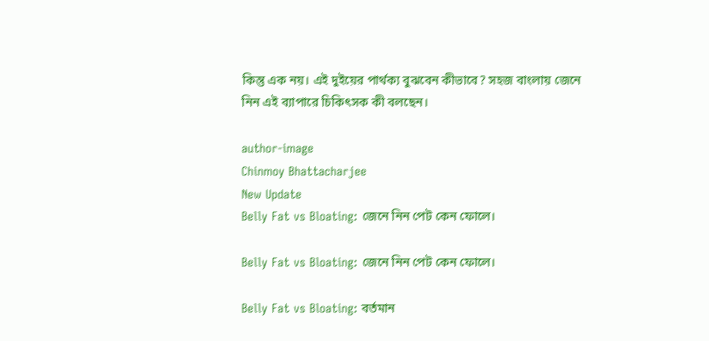কিন্তু এক নয়। এই দুইয়ের পার্থক্য বুঝবেন কীভাবে? সহজ বাংলায় জেনে নিন এই ব্যাপারে চিকিৎসক কী বলছেন।

author-image
Chinmoy Bhattacharjee
New Update
Belly Fat vs Bloating: জেনে নিন পেট কেন ফোলে।

Belly Fat vs Bloating: জেনে নিন পেট কেন ফোলে।

Belly Fat vs Bloating: বর্তমান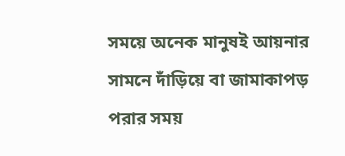সময়ে অনেক মানুষই আয়নার সামনে দাঁড়িয়ে বা জামাকাপড় পরার সময়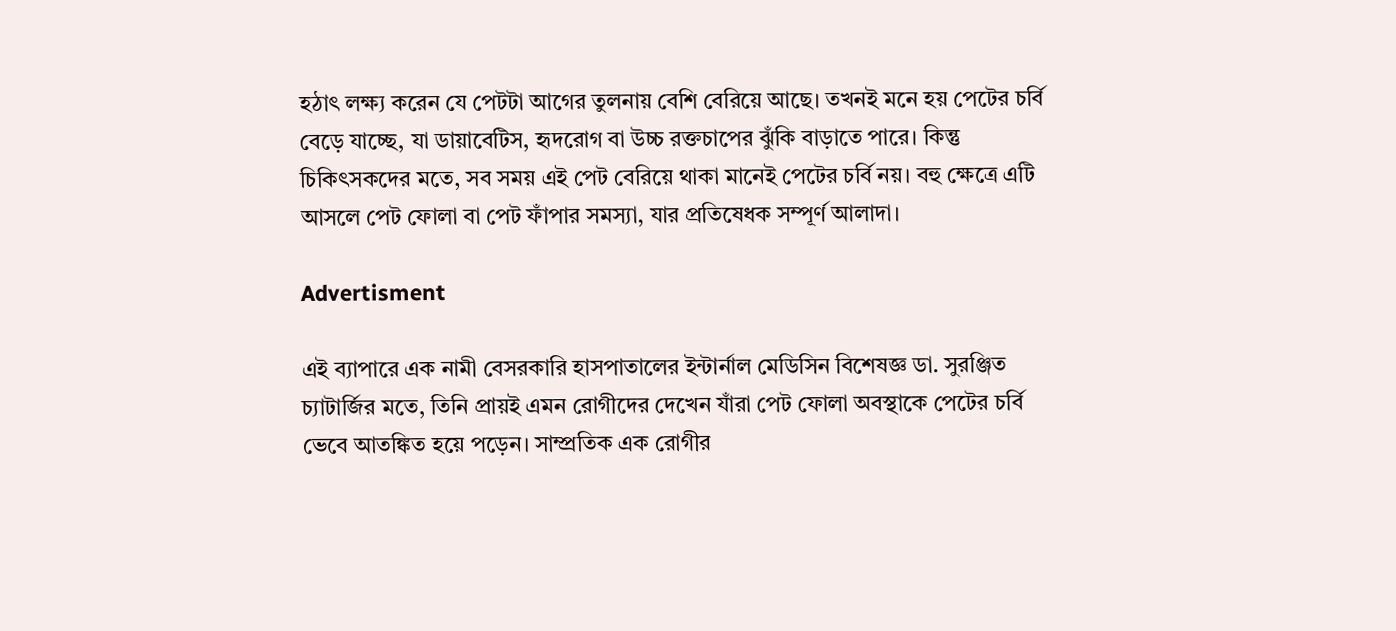হঠাৎ লক্ষ্য করেন যে পেটটা আগের তুলনায় বেশি বেরিয়ে আছে। তখনই মনে হয় পেটের চর্বি বেড়ে যাচ্ছে, যা ডায়াবেটিস, হৃদরোগ বা উচ্চ রক্তচাপের ঝুঁকি বাড়াতে পারে। কিন্তু চিকিৎসকদের মতে, সব সময় এই পেট বেরিয়ে থাকা মানেই পেটের চর্বি নয়। বহু ক্ষেত্রে এটি আসলে পেট ফোলা বা পেট ফাঁপার সমস্যা, যার প্রতিষেধক সম্পূর্ণ আলাদা।

Advertisment

এই ব্যাপারে এক নামী বেসরকারি হাসপাতালের ইন্টার্নাল মেডিসিন বিশেষজ্ঞ ডা. সুরঞ্জিত চ্যাটার্জির মতে, তিনি প্রায়ই এমন রোগীদের দেখেন যাঁরা পেট ফোলা অবস্থাকে পেটের চর্বি ভেবে আতঙ্কিত হয়ে পড়েন। সাম্প্রতিক এক রোগীর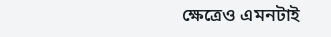ক্ষেত্রেও এমনটাই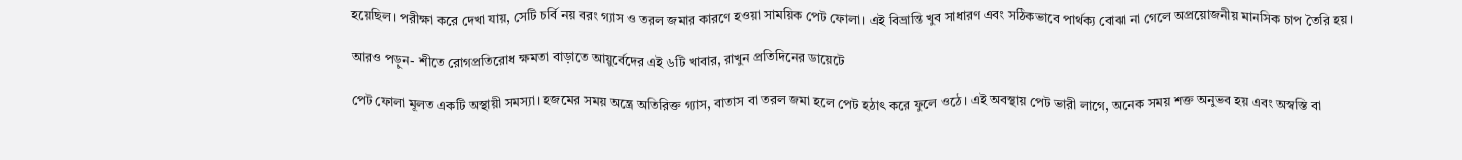হয়েছিল। পরীক্ষা করে দেখা যায়, সেটি চর্বি নয় বরং গ্যাস ও তরল জমার কারণে হওয়া সাময়িক পেট ফোলা। এই বিভ্রান্তি খুব সাধারণ এবং সঠিকভাবে পার্থক্য বোঝা না গেলে অপ্রয়োজনীয় মানসিক চাপ তৈরি হয়।

আরও পড়ুন- শীতে রোগপ্রতিরোধ ক্ষমতা বাড়াতে আয়ুর্বেদের এই ৬টি খাবার, রাখুন প্রতিদিনের ডায়েটে

পেট ফোলা মূলত একটি অস্থায়ী সমস্যা। হজমের সময় অন্ত্রে অতিরিক্ত গ্যাস, বাতাস বা তরল জমা হলে পেট হঠাৎ করে ফুলে ওঠে। এই অবস্থায় পেট ভারী লাগে, অনেক সময় শক্ত অনুভব হয় এবং অস্বস্তি বা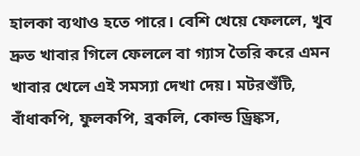হালকা ব্যথাও হতে পারে। বেশি খেয়ে ফেললে, খুব দ্রুত খাবার গিলে ফেললে বা গ্যাস তৈরি করে এমন খাবার খেলে এই সমস্যা দেখা দেয়। মটরশুঁটি, বাঁধাকপি, ফুলকপি, ব্রকলি, কোল্ড ড্রিঙ্কস,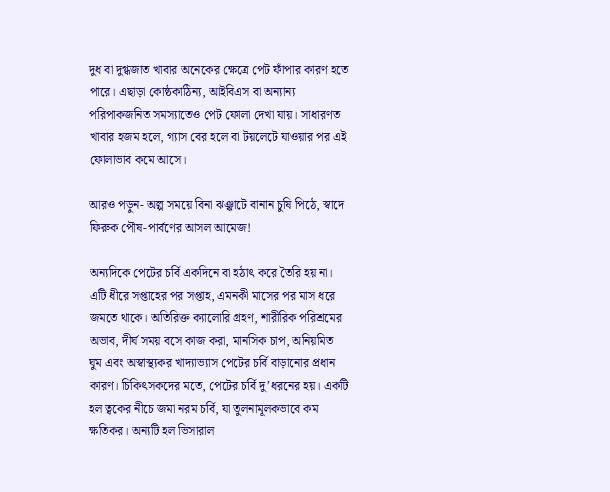দুধ বা দুগ্ধজাত খাবার অনেকের ক্ষেত্রে পেট ফাঁপার কারণ হতে পারে। এছাড়া কোষ্ঠকাঠিন্য, আইবিএস বা অন্যান্য পরিপাকজনিত সমস্যাতেও পেট ফোলা দেখা যায়। সাধারণত খাবার হজম হলে, গ্যাস বের হলে বা টয়লেটে যাওয়ার পর এই ফোলাভাব কমে আসে।

আরও পড়ুন- অল্প সময়ে বিনা ঝঞ্ঝাটে বানান চুষি পিঠে, স্বাদে ফিরুক পৌষ-পার্বণের আসল আমেজ!

অন্যদিকে পেটের চর্বি একদিনে বা হঠাৎ করে তৈরি হয় না। এটি ধীরে সপ্তাহের পর সপ্তাহ, এমনকী মাসের পর মাস ধরে জমতে থাকে। অতিরিক্ত ক্যালোরি গ্রহণ, শারীরিক পরিশ্রমের অভাব, দীর্ঘ সময় বসে কাজ করা, মানসিক চাপ, অনিয়মিত ঘুম এবং অস্বাস্থ্যকর খাদ্যাভ্যাস পেটের চর্বি বাড়ানোর প্রধান কারণ। চিকিৎসকদের মতে, পেটের চর্বি দু’ধরনের হয়। একটি হল ত্বকের নীচে জমা নরম চর্বি, যা তুলনামূলকভাবে কম ক্ষতিকর। অন্যটি হল ভিসারাল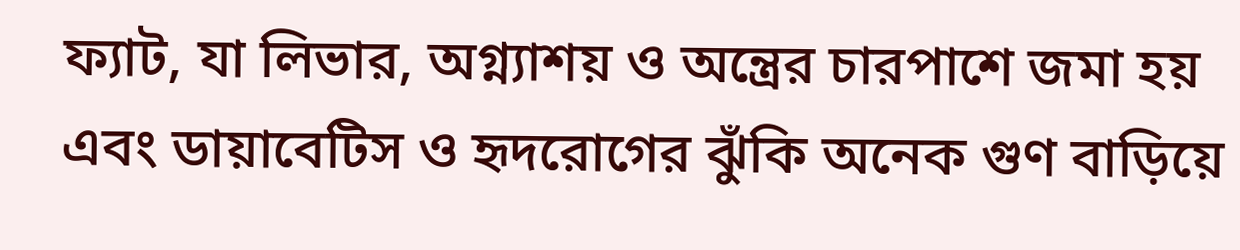ফ্যাট, যা লিভার, অগ্ন্যাশয় ও অন্ত্রের চারপাশে জমা হয় এবং ডায়াবেটিস ও হৃদরোগের ঝুঁকি অনেক গুণ বাড়িয়ে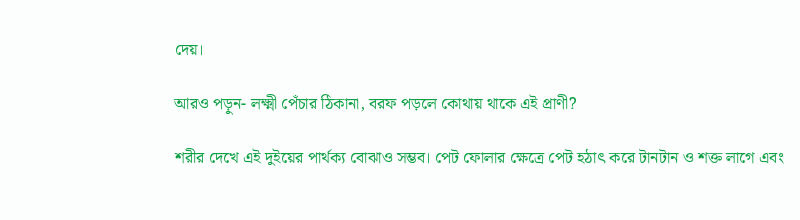দেয়।

আরও পড়ুন- লক্ষ্মী পেঁচার ঠিকানা, বরফ পড়লে কোথায় থাকে এই প্রাণী?

শরীর দেখে এই দুইয়ের পার্থক্য বোঝাও সম্ভব। পেট ফোলার ক্ষেত্রে পেট হঠাৎ করে টানটান ও শক্ত লাগে এবং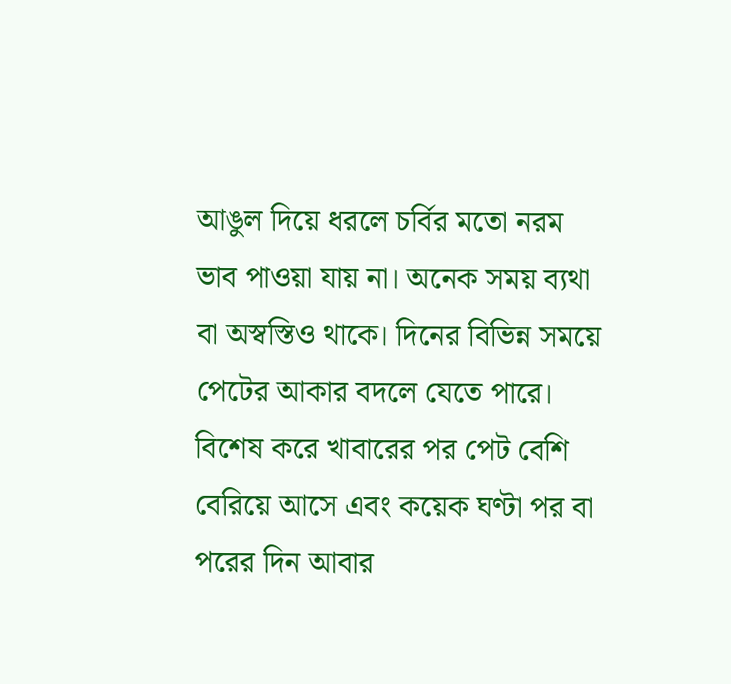আঙুল দিয়ে ধরলে চর্বির মতো নরম ভাব পাওয়া যায় না। অনেক সময় ব্যথা বা অস্বস্তিও থাকে। দিনের বিভিন্ন সময়ে পেটের আকার বদলে যেতে পারে। বিশেষ করে খাবারের পর পেট বেশি বেরিয়ে আসে এবং কয়েক ঘণ্টা পর বা পরের দিন আবার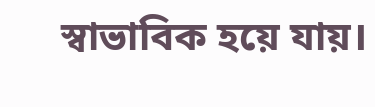স্বাভাবিক হয়ে যায়।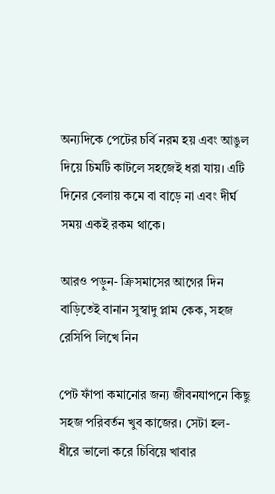অন্যদিকে পেটের চর্বি নরম হয় এবং আঙুল দিয়ে চিমটি কাটলে সহজেই ধরা যায়। এটি দিনের বেলায় কমে বা বাড়ে না এবং দীর্ঘ সময় একই রকম থাকে।

আরও পড়ুন- ক্রিসমাসের আগের দিন বাড়িতেই বানান সুস্বাদু প্লাম কেক, সহজ রেসিপি লিখে নিন

পেট ফাঁপা কমানোর জন্য জীবনযাপনে কিছু সহজ পরিবর্তন খুব কাজের। সেটা হল- ধীরে ভালো করে চিবিয়ে খাবার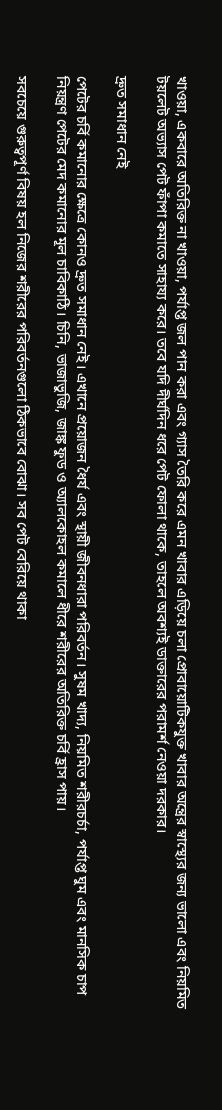খাওয়া, একবারে অতিরিক্ত না খাওয়া, পর্যাপ্ত জল পান করা এবং গ্যাস তৈরি করে এমন খাবার এড়িয়ে চলা প্রোবায়োটিকযুক্ত খাবার অন্ত্রের স্বাস্থ্যের জন্য ভালো এবং নিয়মিত টয়লেট অভ্যাস পেট ফাঁপা কমাতে সাহায্য করে। তবে যদি দীর্ঘদিন ধরে পেট ফোলা থাকে, তাহলে অবশ্যই ডাক্তারের পরামর্শ নেওয়া দরকার।

দ্রুত সমাধান নেই

পেটের চর্বি কমানোর ক্ষেত্রে কোনও দ্রুত সমাধান নেই। এখানে প্রয়োজন ধৈর্য এবং স্থায়ী জীবনধারা পরিবর্তন। সুষম খাদ্য, নিয়মিত শরীরচর্চা, পর্যাপ্ত ঘুম এবং মানসিক চাপ নিয়ন্ত্রণ পেটের মেদ কমানোর মূল চাবিকাঠি। চিনি, ভাজাভুজি, জাঙ্ক ফুড ও অ্যালকোহল কমালে ধীরে শরীরের অতিরিক্ত চর্বি হ্রাস পায়।

সবচেয়ে গুরুত্বপূর্ণ বিষয় হল নিজের শরীরের পরিবর্তনগুলো ঠিকভাবে বোঝা। সব পেট বেরিয়ে থাকা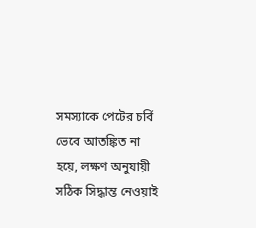সমস্যাকে পেটের চর্বি ভেবে আতঙ্কিত না হয়ে, লক্ষণ অনুযায়ী সঠিক সিদ্ধান্ত নেওয়াই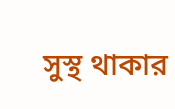সুস্থ থাকার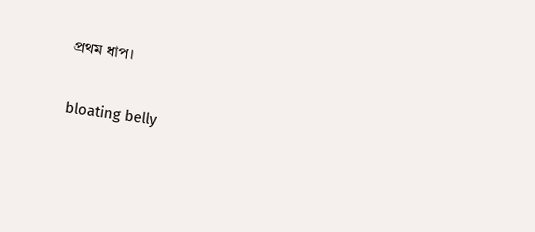প্রথম ধাপ।

bloating belly